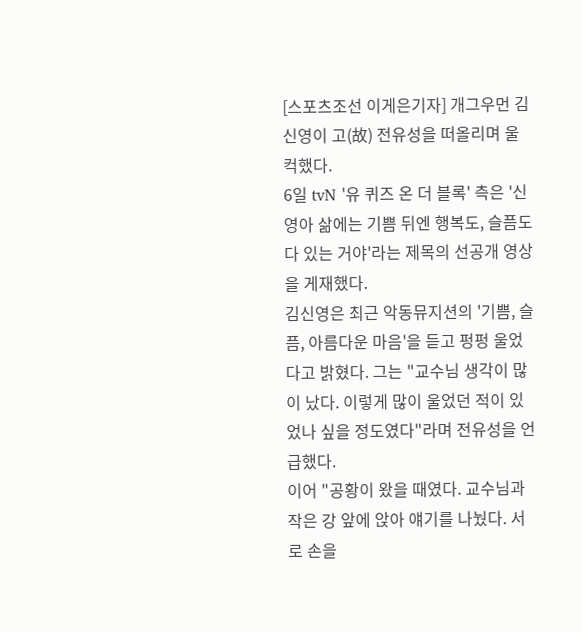[스포츠조선 이게은기자] 개그우먼 김신영이 고(故) 전유성을 떠올리며 울컥했다.
6일 tvN '유 퀴즈 온 더 블록' 측은 '신영아 삶에는 기쁨 뒤엔 행복도, 슬픔도 다 있는 거야'라는 제목의 선공개 영상을 게재했다.
김신영은 최근 악동뮤지션의 '기쁨, 슬픔, 아름다운 마음'을 듣고 펑펑 울었다고 밝혔다. 그는 "교수님 생각이 많이 났다. 이렇게 많이 울었던 적이 있었나 싶을 정도였다"라며 전유성을 언급했다.
이어 "공황이 왔을 때였다. 교수님과 작은 강 앞에 앉아 얘기를 나눴다. 서로 손을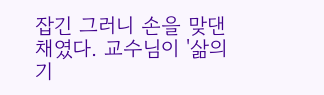잡긴 그러니 손을 맞댄 채였다. 교수님이 '삶의 기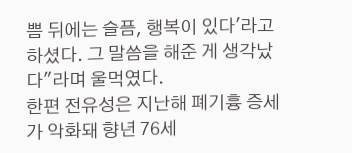쁨 뒤에는 슬픔, 행복이 있다'라고 하셨다. 그 말씀을 해준 게 생각났다"라며 울먹였다.
한편 전유성은 지난해 폐기흉 증세가 악화돼 향년 76세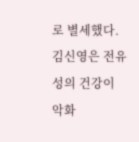로 별세했다. 김신영은 전유성의 건강이 악화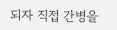되자 직접 간병을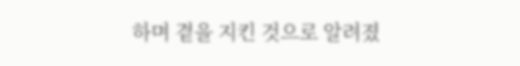하며 곁을 지킨 것으로 알려졌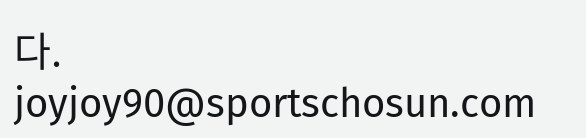다.
joyjoy90@sportschosun.com